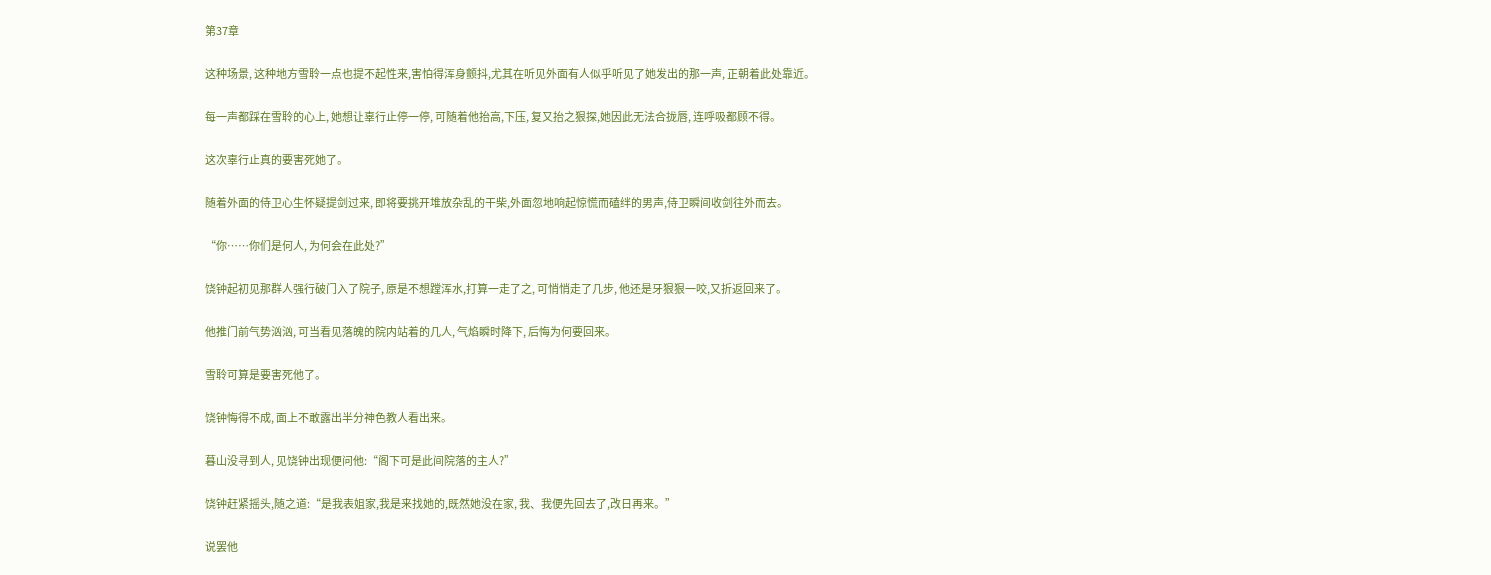第37章

这种场景, 这种地方雪聆一点也提不起性来,害怕得浑身颤抖,尤其在听见外面有人似乎听见了她发出的那一声, 正朝着此处靠近。

每一声都踩在雪聆的心上, 她想让辜行止停一停, 可随着他抬高,下压, 复又抬之狠探,她因此无法合拢唇, 连呼吸都顾不得。

这次辜行止真的要害死她了。

随着外面的侍卫心生怀疑提剑过来, 即将要挑开堆放杂乱的干柴,外面忽地响起惊慌而磕绊的男声,侍卫瞬间收剑往外而去。

“你……你们是何人, 为何会在此处?”

饶钟起初见那群人强行破门入了院子, 原是不想蹚浑水,打算一走了之, 可悄悄走了几步, 他还是牙狠狠一咬,又折返回来了。

他推门前气势汹汹, 可当看见落魄的院内站着的几人, 气焰瞬时降下, 后悔为何要回来。

雪聆可算是要害死他了。

饶钟悔得不成, 面上不敢露出半分神色教人看出来。

暮山没寻到人, 见饶钟出现便问他:“阁下可是此间院落的主人?”

饶钟赶紧摇头,随之道:“是我表姐家,我是来找她的,既然她没在家, 我、我便先回去了,改日再来。”

说罢他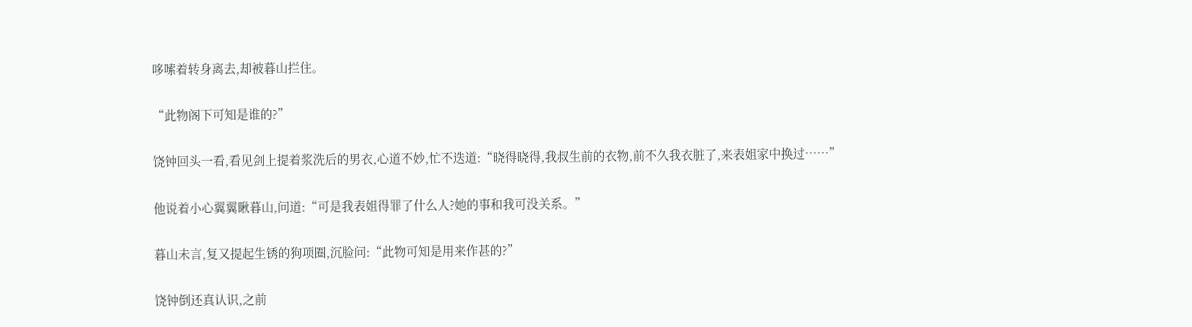哆嗦着转身离去,却被暮山拦住。

“此物阁下可知是谁的?”

饶钟回头一看,看见剑上提着浆洗后的男衣,心道不妙,忙不迭道:“晓得晓得,我叔生前的衣物,前不久我衣脏了,来表姐家中换过……”

他说着小心翼翼瞅暮山,问道:“可是我表姐得罪了什么人?她的事和我可没关系。”

暮山未言,复又提起生锈的狗项圈,沉脸问:“此物可知是用来作甚的?”

饶钟倒还真认识,之前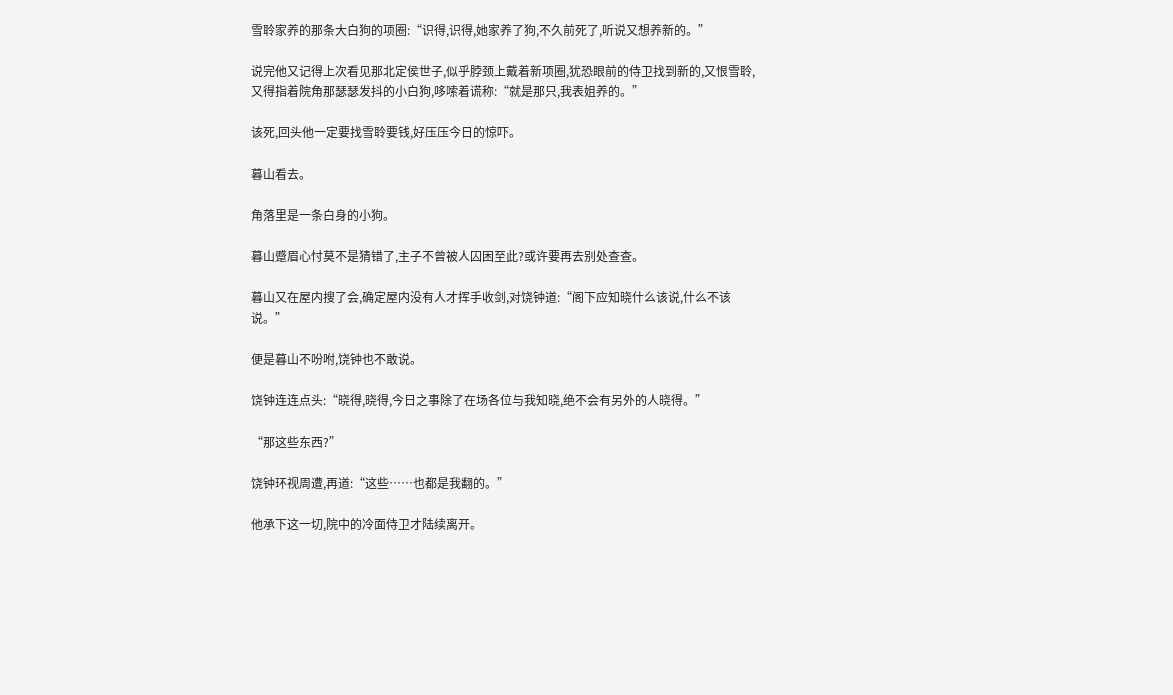雪聆家养的那条大白狗的项圈:“识得,识得,她家养了狗,不久前死了,听说又想养新的。”

说完他又记得上次看见那北定侯世子,似乎脖颈上戴着新项圈,犹恐眼前的侍卫找到新的,又恨雪聆,又得指着院角那瑟瑟发抖的小白狗,哆嗦着谎称:“就是那只,我表姐养的。”

该死,回头他一定要找雪聆要钱,好压压今日的惊吓。

暮山看去。

角落里是一条白身的小狗。

暮山蹙眉心忖莫不是猜错了,主子不曾被人囚困至此?或许要再去别处查查。

暮山又在屋内搜了会,确定屋内没有人才挥手收剑,对饶钟道:“阁下应知晓什么该说,什么不该说。”

便是暮山不吩咐,饶钟也不敢说。

饶钟连连点头:“晓得,晓得,今日之事除了在场各位与我知晓,绝不会有另外的人晓得。”

“那这些东西?”

饶钟环视周遭,再道:“这些……也都是我翻的。”

他承下这一切,院中的冷面侍卫才陆续离开。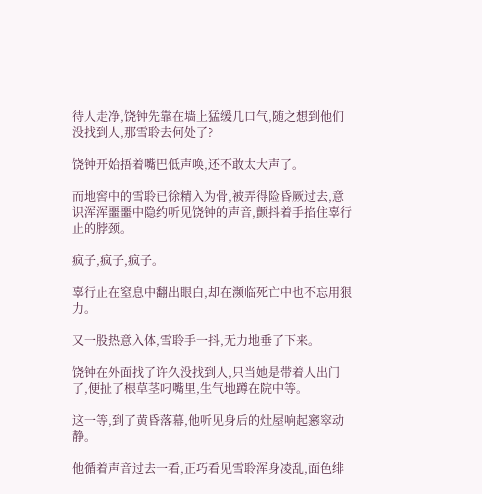待人走净,饶钟先靠在墙上猛缓几口气,随之想到他们没找到人,那雪聆去何处了?

饶钟开始捂着嘴巴低声唤,还不敢太大声了。

而地窖中的雪聆已徐精入为骨,被弄得险昏厥过去,意识浑浑噩噩中隐约听见饶钟的声音,颤抖着手掐住辜行止的脖颈。

疯子,疯子,疯子。

辜行止在窒息中翻出眼白,却在濒临死亡中也不忘用狠力。

又一股热意入体,雪聆手一抖,无力地垂了下来。

饶钟在外面找了许久没找到人,只当她是带着人出门了,便扯了根草茎叼嘴里,生气地蹲在院中等。

这一等,到了黄昏落幕,他听见身后的灶屋响起窸窣动静。

他循着声音过去一看,正巧看见雪聆浑身凌乱,面色绯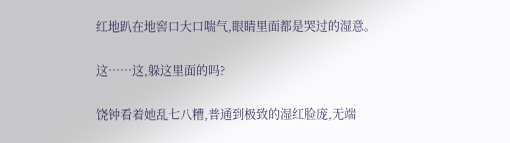红地趴在地窖口大口喘气,眼睛里面都是哭过的湿意。

这……这,躲这里面的吗?

饶钟看着她乱七八糟,普通到极致的湿红脸庞,无端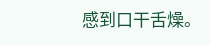感到口干舌燥。